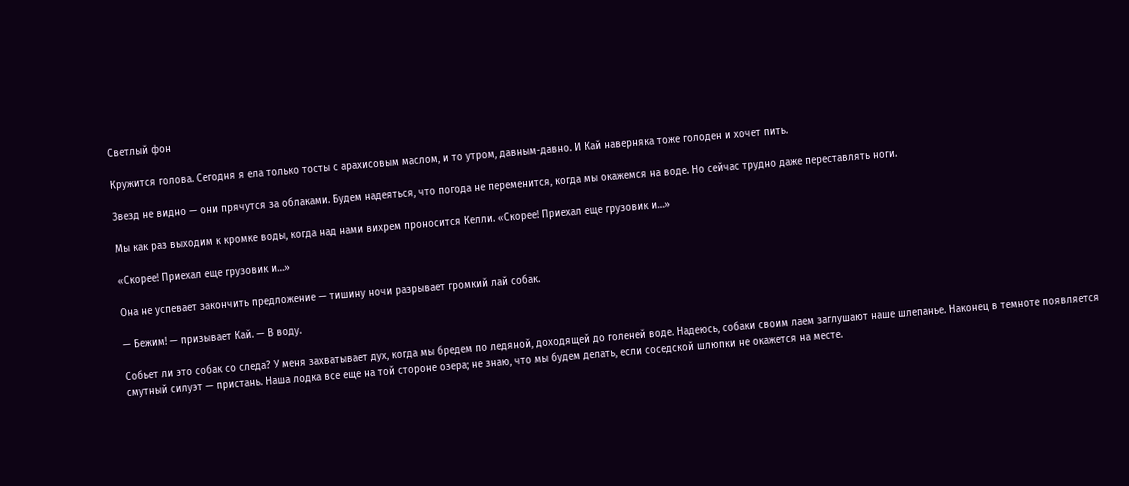Светлый фон

Кружится голова. Сегодня я ела только тосты с арахисовым маслом, и то утром, давным-давно. И Кай наверняка тоже голоден и хочет пить.

Звезд не видно — они прячутся за облаками. Будем надеяться, что погода не переменится, когда мы окажемся на воде. Но сейчас трудно даже переставлять ноги.

Мы как раз выходим к кромке воды, когда над нами вихрем проносится Келли. «Скорее! Приехал еще грузовик и…»

«Скорее! Приехал еще грузовик и…»

Она не успевает закончить предложение — тишину ночи разрывает громкий лай собак.

— Бежим! — призывает Кай. — В воду.

Собьет ли это собак со следа? У меня захватывает дух, когда мы бредем по ледяной, доходящей до голеней воде. Надеюсь, собаки своим лаем заглушают наше шлепанье. Наконец в темноте появляется смутный силуэт — пристань. Наша лодка все еще на той стороне озера; не знаю, что мы будем делать, если соседской шлюпки не окажется на месте.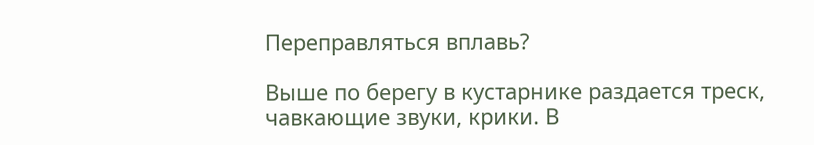Переправляться вплавь?

Выше по берегу в кустарнике раздается треск, чавкающие звуки, крики. В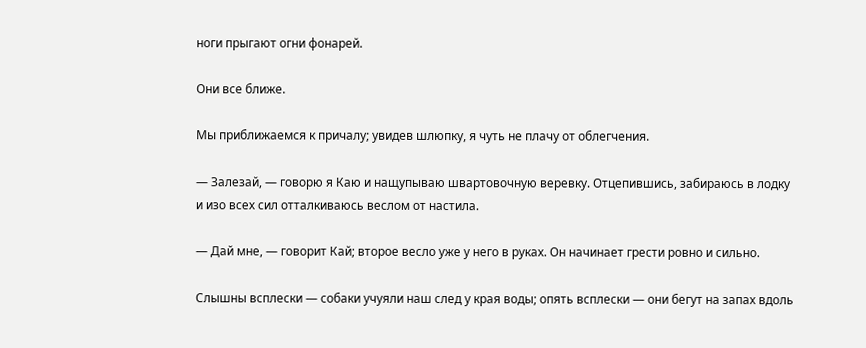ноги прыгают огни фонарей.

Они все ближе.

Мы приближаемся к причалу; увидев шлюпку, я чуть не плачу от облегчения.

— Залезай, — говорю я Каю и нащупываю швартовочную веревку. Отцепившись, забираюсь в лодку и изо всех сил отталкиваюсь веслом от настила.

— Дай мне, — говорит Кай; второе весло уже у него в руках. Он начинает грести ровно и сильно.

Слышны всплески — собаки учуяли наш след у края воды; опять всплески — они бегут на запах вдоль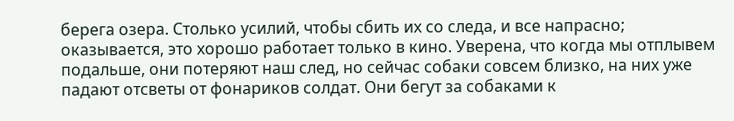берега озера. Столько усилий, чтобы сбить их со следа, и все напрасно; оказывается, это хорошо работает только в кино. Уверена, что когда мы отплывем подальше, они потеряют наш след, но сейчас собаки совсем близко, на них уже падают отсветы от фонариков солдат. Они бегут за собаками к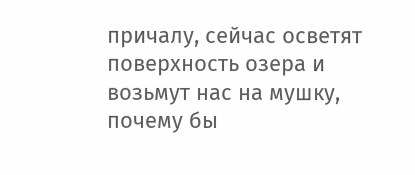причалу, сейчас осветят поверхность озера и возьмут нас на мушку, почему бы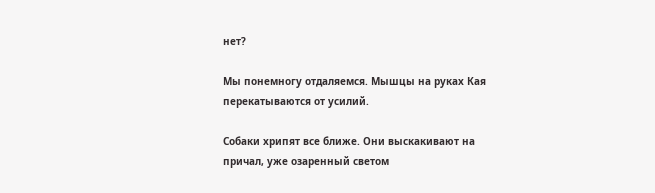нет?

Мы понемногу отдаляемся. Мышцы на руках Кая перекатываются от усилий.

Собаки хрипят все ближе. Они выскакивают на причал, уже озаренный светом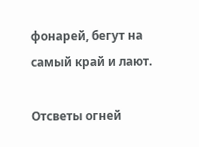фонарей, бегут на самый край и лают.

Отсветы огней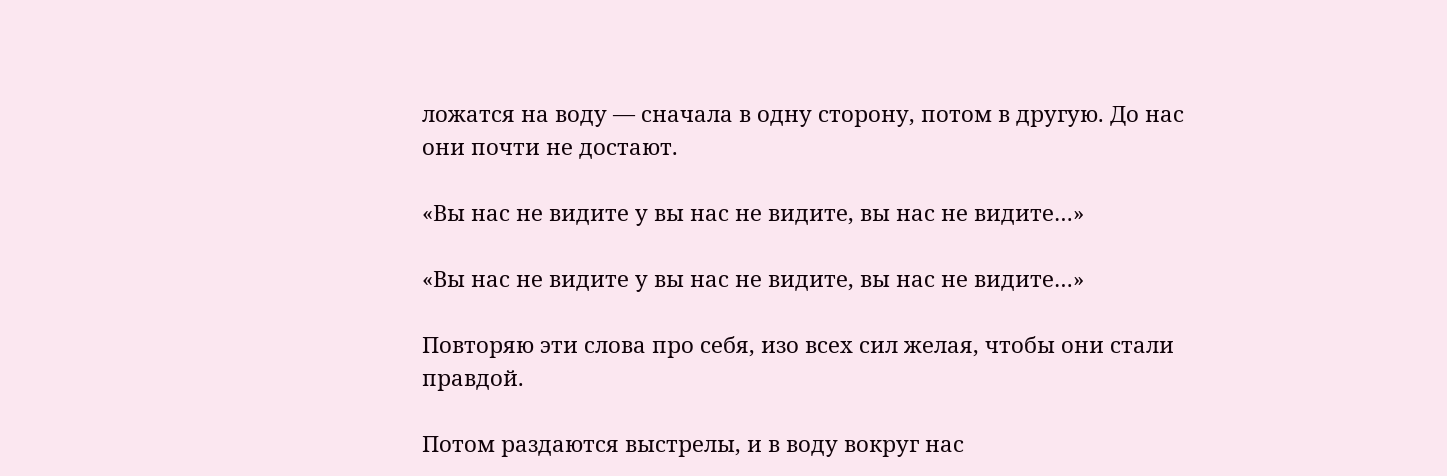ложатся на воду — сначала в одну сторону, потом в другую. До нас они почти не достают.

«Вы нас не видите у вы нас не видите, вы нас не видите…»

«Вы нас не видите у вы нас не видите, вы нас не видите…»

Повторяю эти слова про себя, изо всех сил желая, чтобы они стали правдой.

Потом раздаются выстрелы, и в воду вокруг нас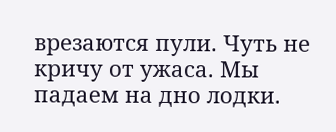врезаются пули. Чуть не кричу от ужаса. Мы падаем на дно лодки.